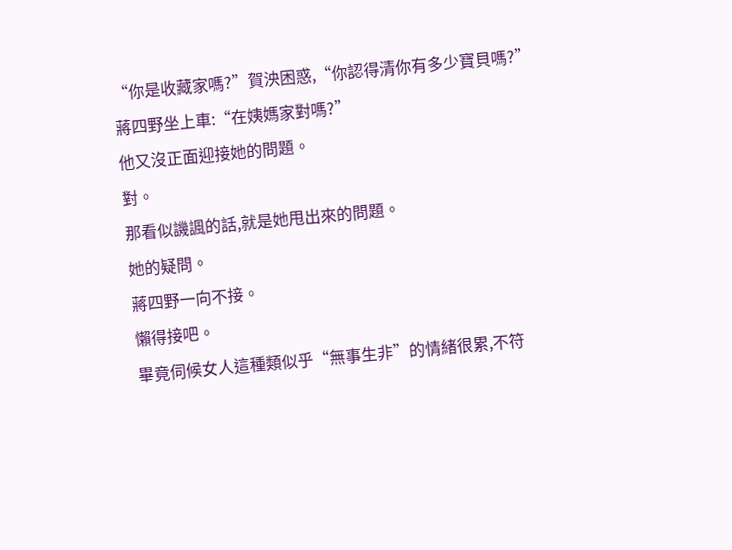“你是收藏家嗎?”賀泱困惑,“你認得清你有多少寶貝嗎?”
蔣四野坐上車:“在姨媽家對嗎?”
他又沒正面迎接她的問題。
對。
那看似譏諷的話,就是她甩出來的問題。
她的疑問。
蔣四野一向不接。
懶得接吧。
畢竟伺候女人這種類似乎“無事生非”的情緒很累,不符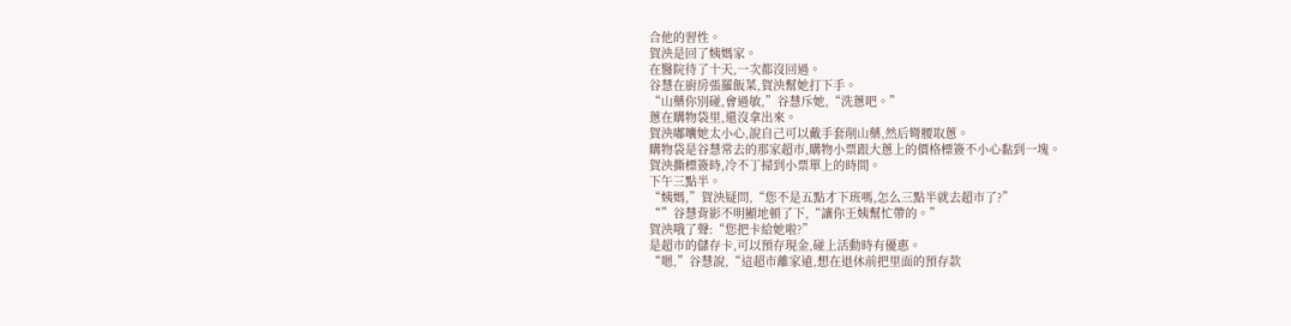合他的習性。
賀泱是回了姨媽家。
在醫院待了十天,一次都沒回過。
谷慧在廚房張羅飯菜,賀泱幫她打下手。
“山藥你別碰,會過敏,”谷慧斥她,“洗蔥吧。”
蔥在購物袋里,還沒拿出來。
賀泱嘟囔她太小心,說自己可以戴手套削山藥,然后彎腰取蔥。
購物袋是谷慧常去的那家超市,購物小票跟大蔥上的價格標簽不小心黏到一塊。
賀泱撕標簽時,冷不丁掃到小票單上的時間。
下午三點半。
“姨媽,”賀泱疑問,“您不是五點才下班嗎,怎么三點半就去超市了?”
“”谷慧背影不明顯地頓了下,“讓你王姨幫忙帶的。”
賀泱哦了聲:“您把卡給她啦?”
是超市的儲存卡,可以預存現金,碰上活動時有優惠。
“嗯,”谷慧說,“這超市離家遠,想在退休前把里面的預存款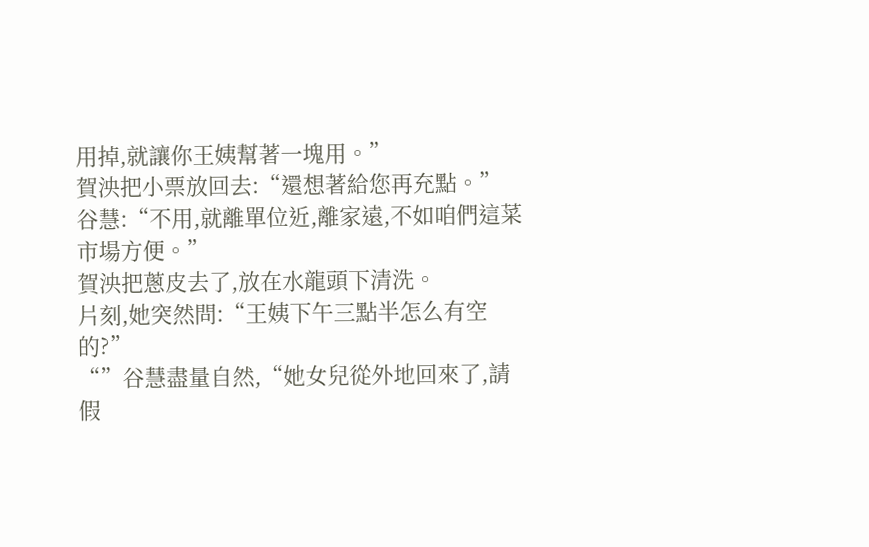用掉,就讓你王姨幫著一塊用。”
賀泱把小票放回去:“還想著給您再充點。”
谷慧:“不用,就離單位近,離家遠,不如咱們這菜市場方便。”
賀泱把蔥皮去了,放在水龍頭下清洗。
片刻,她突然問:“王姨下午三點半怎么有空的?”
“”谷慧盡量自然,“她女兒從外地回來了,請假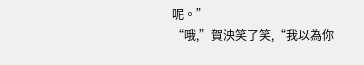呢。”
“哦,”賀泱笑了笑,“我以為你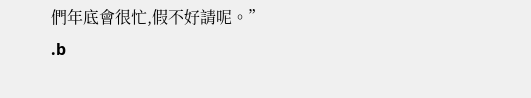們年底會很忙,假不好請呢。”
.b